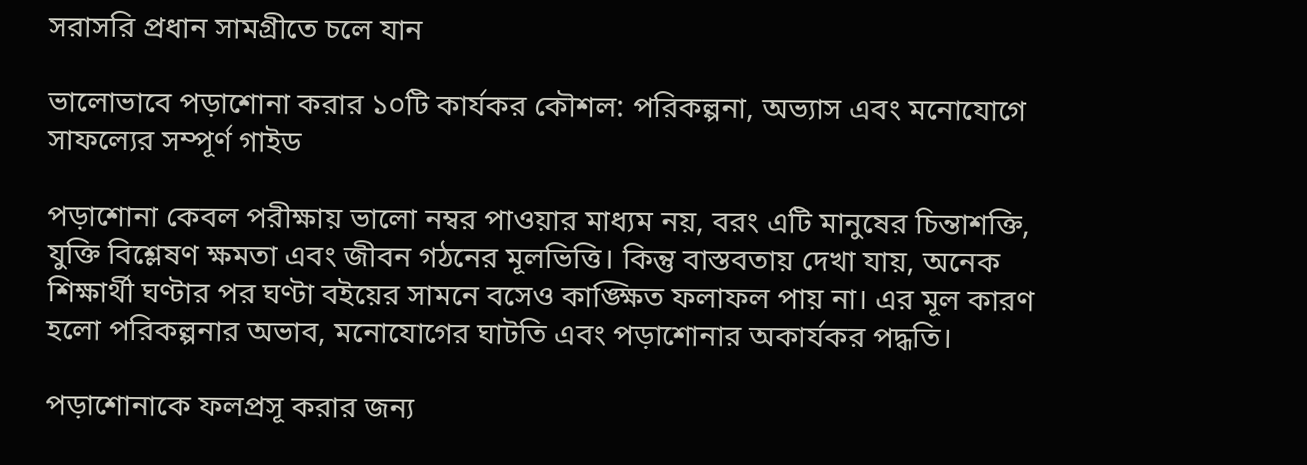সরাসরি প্রধান সামগ্রীতে চলে যান

ভালোভাবে পড়াশোনা করার ১০টি কার্যকর কৌশল: পরিকল্পনা, অভ্যাস এবং মনোযোগে সাফল্যের সম্পূর্ণ গাইড

পড়াশোনা কেবল পরীক্ষায় ভালো নম্বর পাওয়ার মাধ্যম নয়, বরং এটি মানুষের চিন্তাশক্তি, যুক্তি বিশ্লেষণ ক্ষমতা এবং জীবন গঠনের মূলভিত্তি। কিন্তু বাস্তবতায় দেখা যায়, অনেক শিক্ষার্থী ঘণ্টার পর ঘণ্টা বইয়ের সামনে বসেও কাঙ্ক্ষিত ফলাফল পায় না। এর মূল কারণ হলো পরিকল্পনার অভাব, মনোযোগের ঘাটতি এবং পড়াশোনার অকার্যকর পদ্ধতি।

পড়াশোনাকে ফলপ্রসূ করার জন্য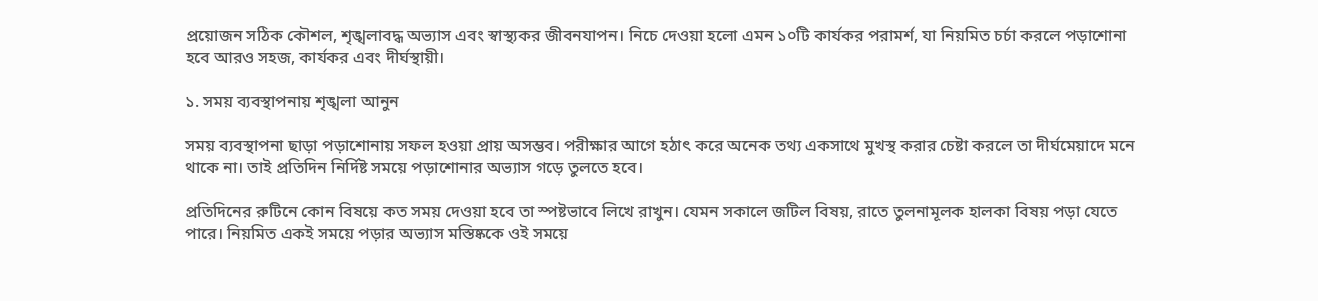প্রয়োজন সঠিক কৌশল, শৃঙ্খলাবদ্ধ অভ্যাস এবং স্বাস্থ্যকর জীবনযাপন। নিচে দেওয়া হলো এমন ১০টি কার্যকর পরামর্শ, যা নিয়মিত চর্চা করলে পড়াশোনা হবে আরও সহজ, কার্যকর এবং দীর্ঘস্থায়ী।

১. সময় ব্যবস্থাপনায় শৃঙ্খলা আনুন

সময় ব্যবস্থাপনা ছাড়া পড়াশোনায় সফল হওয়া প্রায় অসম্ভব। পরীক্ষার আগে হঠাৎ করে অনেক তথ্য একসাথে মুখস্থ করার চেষ্টা করলে তা দীর্ঘমেয়াদে মনে থাকে না। তাই প্রতিদিন নির্দিষ্ট সময়ে পড়াশোনার অভ্যাস গড়ে তুলতে হবে।

প্রতিদিনের রুটিনে কোন বিষয়ে কত সময় দেওয়া হবে তা স্পষ্টভাবে লিখে রাখুন। যেমন সকালে জটিল বিষয়, রাতে তুলনামূলক হালকা বিষয় পড়া যেতে পারে। নিয়মিত একই সময়ে পড়ার অভ্যাস মস্তিষ্ককে ওই সময়ে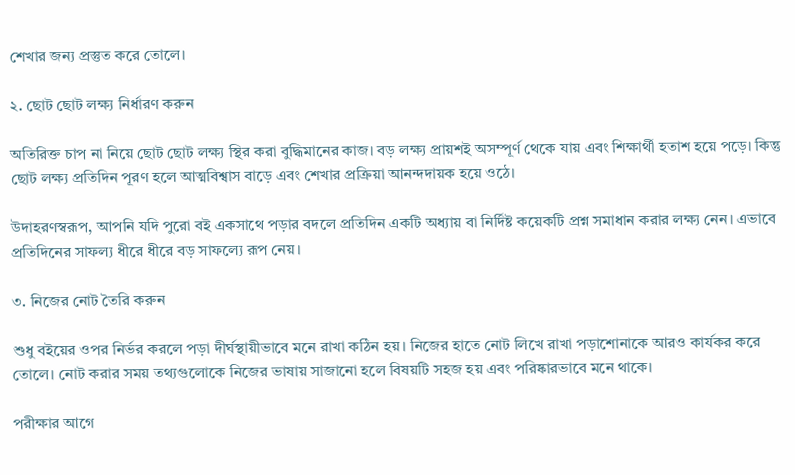শেখার জন্য প্রস্তুত করে তোলে।

২. ছোট ছোট লক্ষ্য নির্ধারণ করুন

অতিরিক্ত চাপ না নিয়ে ছোট ছোট লক্ষ্য স্থির করা বুদ্ধিমানের কাজ। বড় লক্ষ্য প্রায়শই অসম্পূর্ণ থেকে যায় এবং শিক্ষার্থী হতাশ হয়ে পড়ে। কিন্তু ছোট লক্ষ্য প্রতিদিন পূরণ হলে আত্মবিশ্বাস বাড়ে এবং শেখার প্রক্রিয়া আনন্দদায়ক হয়ে ওঠে।

উদাহরণস্বরূপ, আপনি যদি পুরো বই একসাথে পড়ার বদলে প্রতিদিন একটি অধ্যায় বা নির্দিষ্ট কয়েকটি প্রশ্ন সমাধান করার লক্ষ্য নেন। এভাবে প্রতিদিনের সাফল্য ধীরে ধীরে বড় সাফল্যে রূপ নেয়।

৩. নিজের নোট তৈরি করুন

শুধু বইয়ের ওপর নির্ভর করলে পড়া দীর্ঘস্থায়ীভাবে মনে রাখা কঠিন হয়। নিজের হাতে নোট লিখে রাখা পড়াশোনাকে আরও কার্যকর করে তোলে। নোট করার সময় তথ্যগুলোকে নিজের ভাষায় সাজানো হলে বিষয়টি সহজ হয় এবং পরিষ্কারভাবে মনে থাকে।

পরীক্ষার আগে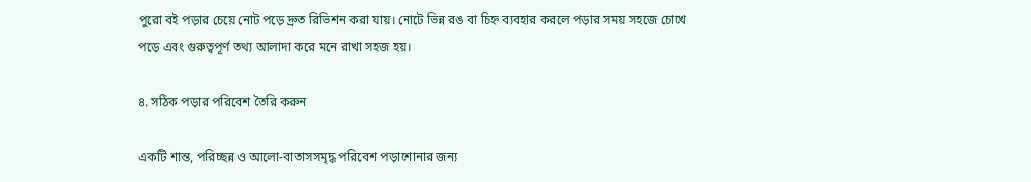পুরো বই পড়ার চেয়ে নোট পড়ে দ্রুত রিভিশন করা যায়। নোটে ভিন্ন রঙ বা চিহ্ন ব্যবহার করলে পড়ার সময় সহজে চোখে পড়ে এবং গুরুত্বপূর্ণ তথ্য আলাদা করে মনে রাখা সহজ হয়।

৪. সঠিক পড়ার পরিবেশ তৈরি করুন

একটি শান্ত, পরিচ্ছন্ন ও আলো-বাতাসসমৃদ্ধ পরিবেশ পড়াশোনার জন্য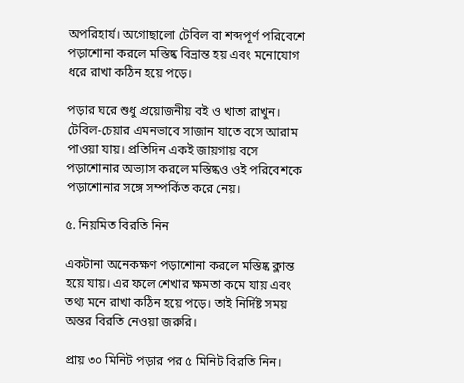অপরিহার্য। অগোছালো টেবিল বা শব্দপূর্ণ পরিবেশে পড়াশোনা করলে মস্তিষ্ক বিভ্রান্ত হয় এবং মনোযোগ ধরে রাখা কঠিন হয়ে পড়ে।

পড়ার ঘরে শুধু প্রয়োজনীয় বই ও খাতা রাখুন। টেবিল-চেয়ার এমনভাবে সাজান যাতে বসে আরাম পাওয়া যায়। প্রতিদিন একই জায়গায় বসে পড়াশোনার অভ্যাস করলে মস্তিষ্কও ওই পরিবেশকে পড়াশোনার সঙ্গে সম্পর্কিত করে নেয়।

৫. নিয়মিত বিরতি নিন

একটানা অনেকক্ষণ পড়াশোনা করলে মস্তিষ্ক ক্লান্ত হয়ে যায়। এর ফলে শেখার ক্ষমতা কমে যায় এবং তথ্য মনে রাখা কঠিন হয়ে পড়ে। তাই নির্দিষ্ট সময় অন্তর বিরতি নেওয়া জরুরি।

প্রায় ৩০ মিনিট পড়ার পর ৫ মিনিট বিরতি নিন।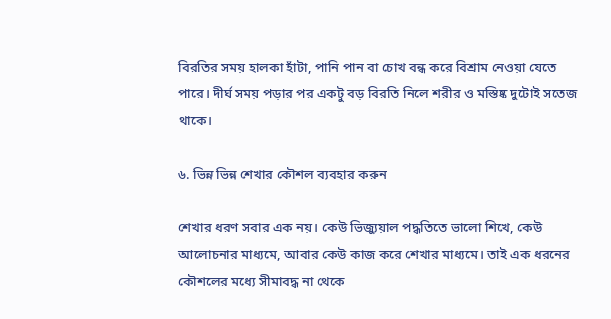বিরতির সময় হালকা হাঁটা, পানি পান বা চোখ বন্ধ করে বিশ্রাম নেওয়া যেতে পারে। দীর্ঘ সময় পড়ার পর একটু বড় বিরতি নিলে শরীর ও মস্তিষ্ক দুটোই সতেজ থাকে।

৬. ভিন্ন ভিন্ন শেখার কৌশল ব্যবহার করুন

শেখার ধরণ সবার এক নয়। কেউ ভিজ্যুয়াল পদ্ধতিতে ভালো শিখে, কেউ আলোচনার মাধ্যমে, আবার কেউ কাজ করে শেখার মাধ্যমে। তাই এক ধরনের কৌশলের মধ্যে সীমাবদ্ধ না থেকে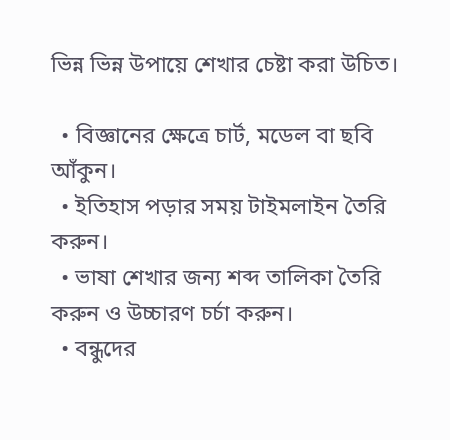ভিন্ন ভিন্ন উপায়ে শেখার চেষ্টা করা উচিত।

  • বিজ্ঞানের ক্ষেত্রে চার্ট, মডেল বা ছবি আঁকুন।
  • ইতিহাস পড়ার সময় টাইমলাইন তৈরি করুন।
  • ভাষা শেখার জন্য শব্দ তালিকা তৈরি করুন ও উচ্চারণ চর্চা করুন।
  • বন্ধুদের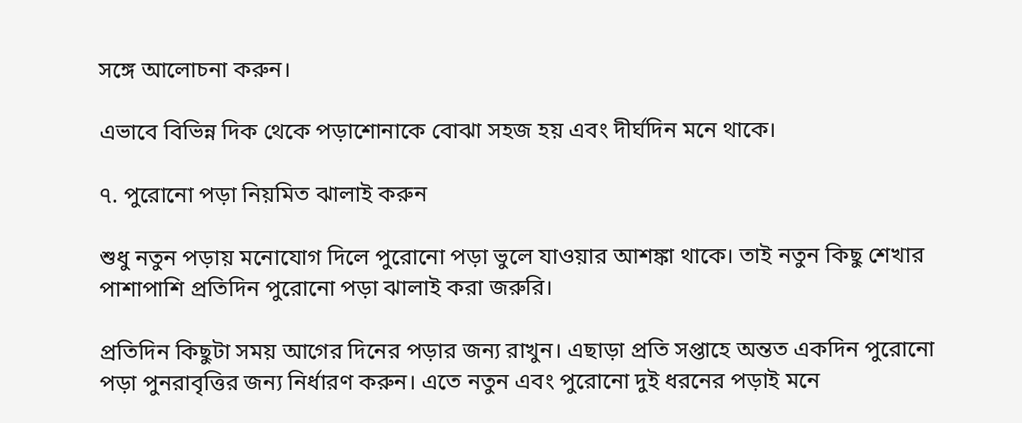সঙ্গে আলোচনা করুন।

এভাবে বিভিন্ন দিক থেকে পড়াশোনাকে বোঝা সহজ হয় এবং দীর্ঘদিন মনে থাকে।

৭. পুরোনো পড়া নিয়মিত ঝালাই করুন

শুধু নতুন পড়ায় মনোযোগ দিলে পুরোনো পড়া ভুলে যাওয়ার আশঙ্কা থাকে। তাই নতুন কিছু শেখার পাশাপাশি প্রতিদিন পুরোনো পড়া ঝালাই করা জরুরি।

প্রতিদিন কিছুটা সময় আগের দিনের পড়ার জন্য রাখুন। এছাড়া প্রতি সপ্তাহে অন্তত একদিন পুরোনো পড়া পুনরাবৃত্তির জন্য নির্ধারণ করুন। এতে নতুন এবং পুরোনো দুই ধরনের পড়াই মনে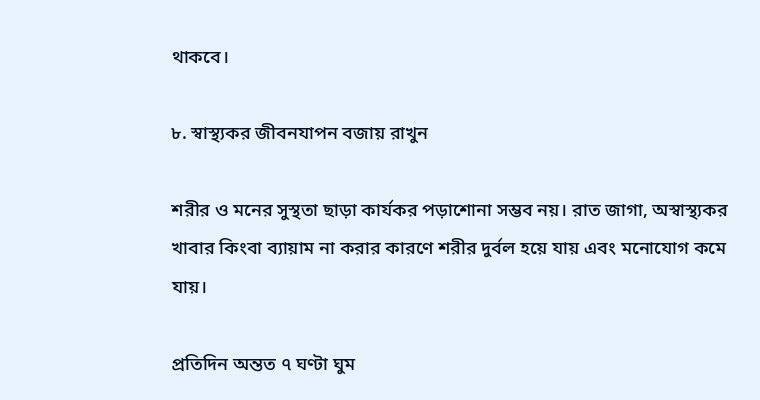থাকবে।

৮. স্বাস্থ্যকর জীবনযাপন বজায় রাখুন

শরীর ও মনের সুস্থতা ছাড়া কার্যকর পড়াশোনা সম্ভব নয়। রাত জাগা, অস্বাস্থ্যকর খাবার কিংবা ব্যায়াম না করার কারণে শরীর দুর্বল হয়ে যায় এবং মনোযোগ কমে যায়।

প্রতিদিন অন্তত ৭ ঘণ্টা ঘুম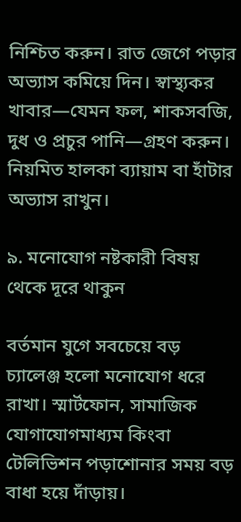নিশ্চিত করুন। রাত জেগে পড়ার অভ্যাস কমিয়ে দিন। স্বাস্থ্যকর খাবার—যেমন ফল, শাকসবজি, দুধ ও প্রচুর পানি—গ্রহণ করুন। নিয়মিত হালকা ব্যায়াম বা হাঁটার অভ্যাস রাখুন।

৯. মনোযোগ নষ্টকারী বিষয় থেকে দূরে থাকুন

বর্তমান যুগে সবচেয়ে বড় চ্যালেঞ্জ হলো মনোযোগ ধরে রাখা। স্মার্টফোন, সামাজিক যোগাযোগমাধ্যম কিংবা টেলিভিশন পড়াশোনার সময় বড় বাধা হয়ে দাঁড়ায়।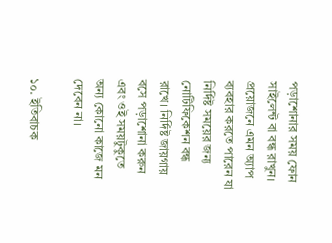পড়াশোনার সময় ফোন সাইলেন্ট বা বন্ধ রাখুন। প্রয়োজনে এমন অ্যাপ ব্যবহার করতে পারেন যা নির্দিষ্ট সময়ের জন্য নোটিফিকেশন বন্ধ রাখে। নির্দিষ্ট জায়গায় বসে পড়াশোনা করুন এবং ওই সময়টুকুতে অন্য কোনো কাজে মন দেবেন না।

১০. ইতিবাচক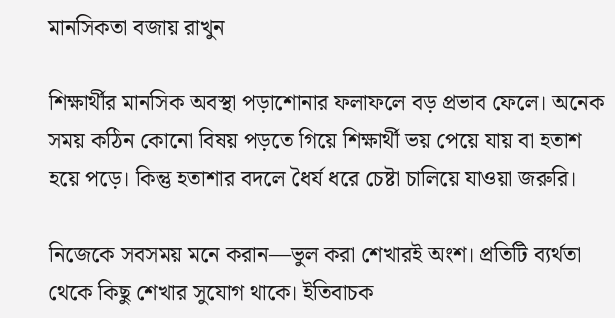মানসিকতা বজায় রাখুন

শিক্ষার্থীর মানসিক অবস্থা পড়াশোনার ফলাফলে বড় প্রভাব ফেলে। অনেক সময় কঠিন কোনো বিষয় পড়তে গিয়ে শিক্ষার্থী ভয় পেয়ে যায় বা হতাশ হয়ে পড়ে। কিন্তু হতাশার বদলে ধৈর্য ধরে চেষ্টা চালিয়ে যাওয়া জরুরি।

নিজেকে সবসময় মনে করান—ভুল করা শেখারই অংশ। প্রতিটি ব্যর্থতা থেকে কিছু শেখার সুযোগ থাকে। ইতিবাচক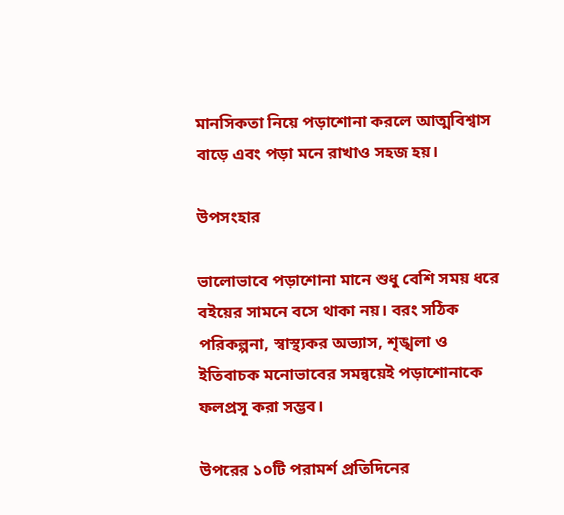মানসিকতা নিয়ে পড়াশোনা করলে আত্মবিশ্বাস বাড়ে এবং পড়া মনে রাখাও সহজ হয়।

উপসংহার

ভালোভাবে পড়াশোনা মানে শুধু বেশি সময় ধরে বইয়ের সামনে বসে থাকা নয়। বরং সঠিক পরিকল্পনা, স্বাস্থ্যকর অভ্যাস, শৃঙ্খলা ও ইতিবাচক মনোভাবের সমন্বয়েই পড়াশোনাকে ফলপ্রসূ করা সম্ভব।

উপরের ১০টি পরামর্শ প্রতিদিনের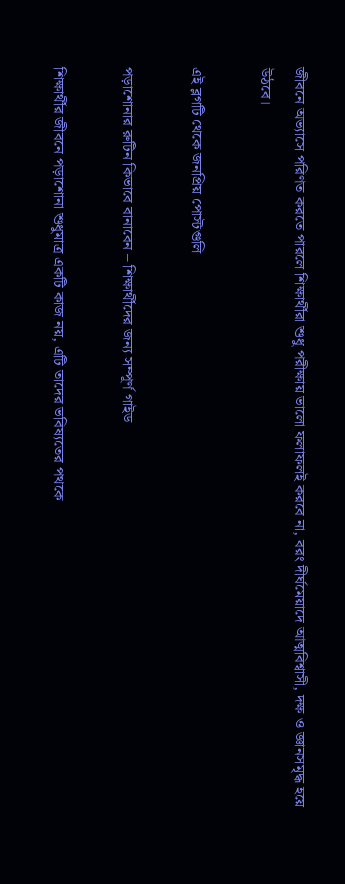জীবনে অভ্যাসে পরিণত করতে পারলে শিক্ষার্থীরা শুধু পরীক্ষায় ভালো ফলাফলই করবে না, বরং দীর্ঘমেয়াদে আত্মবিশ্বাসী, দক্ষ ও জ্ঞানসমৃদ্ধ হয়ে উঠবে।

এই ব্লগটি থেকে জনপ্রিয় পোস্টগুলি

পড়াশোনার রুটিন কিভাবে বানাবেন – শিক্ষার্থীদের জন্য সম্পূর্ণ গাইড

শিক্ষার্থীর জীবনে পড়াশোনা শুধুমাত্র একটি কাজ নয়, এটি তাদের ভবিষ্যতের পথকে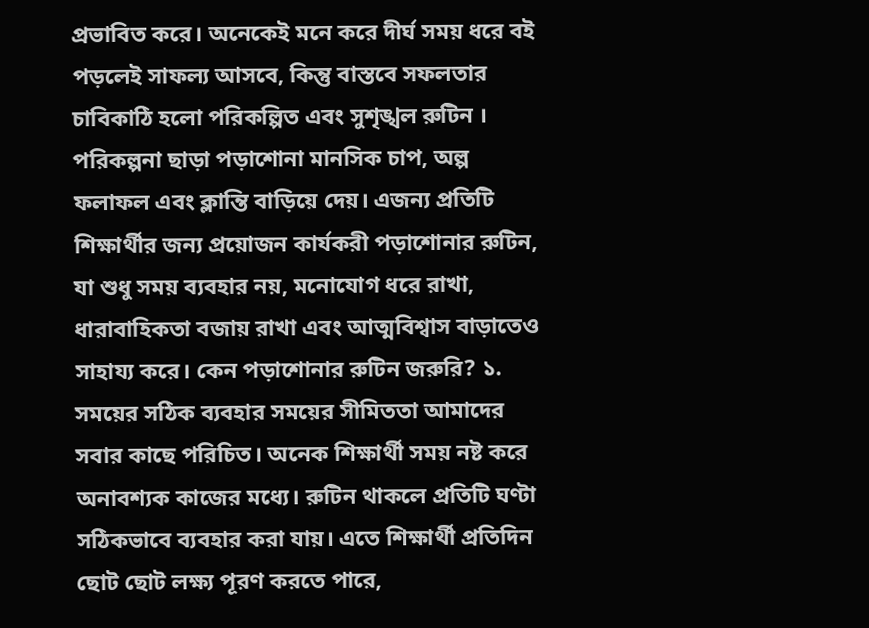প্রভাবিত করে। অনেকেই মনে করে দীর্ঘ সময় ধরে বই পড়লেই সাফল্য আসবে, কিন্তু বাস্তবে সফলতার চাবিকাঠি হলো পরিকল্পিত এবং সুশৃঙ্খল রুটিন । পরিকল্পনা ছাড়া পড়াশোনা মানসিক চাপ, অল্প ফলাফল এবং ক্লান্তি বাড়িয়ে দেয়। এজন্য প্রতিটি শিক্ষার্থীর জন্য প্রয়োজন কার্যকরী পড়াশোনার রুটিন, যা শুধু সময় ব্যবহার নয়, মনোযোগ ধরে রাখা, ধারাবাহিকতা বজায় রাখা এবং আত্মবিশ্বাস বাড়াতেও সাহায্য করে। কেন পড়াশোনার রুটিন জরুরি? ১. সময়ের সঠিক ব্যবহার সময়ের সীমিততা আমাদের সবার কাছে পরিচিত। অনেক শিক্ষার্থী সময় নষ্ট করে অনাবশ্যক কাজের মধ্যে। রুটিন থাকলে প্রতিটি ঘণ্টা সঠিকভাবে ব্যবহার করা যায়। এতে শিক্ষার্থী প্রতিদিন ছোট ছোট লক্ষ্য পূরণ করতে পারে,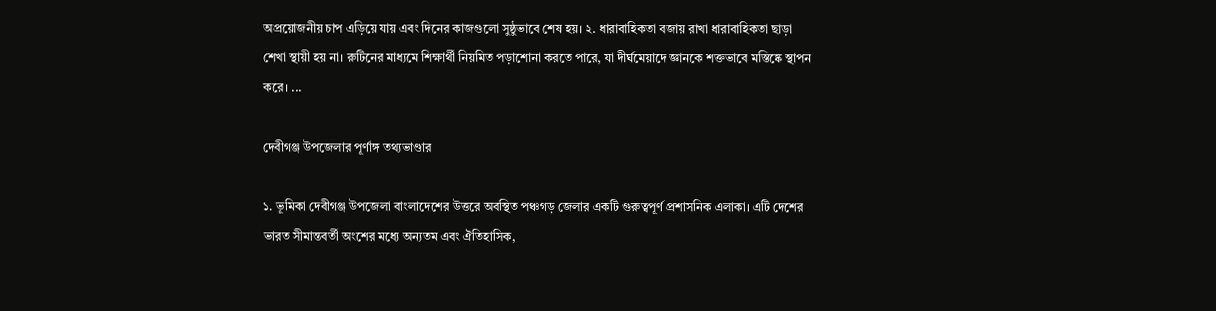অপ্রয়োজনীয় চাপ এড়িয়ে যায় এবং দিনের কাজগুলো সুষ্ঠুভাবে শেষ হয়। ২. ধারাবাহিকতা বজায় রাখা ধারাবাহিকতা ছাড়া শেখা স্থায়ী হয় না। রুটিনের মাধ্যমে শিক্ষার্থী নিয়মিত পড়াশোনা করতে পারে, যা দীর্ঘমেয়াদে জ্ঞানকে শক্তভাবে মস্তিষ্কে স্থাপন করে। ...

দেবীগঞ্জ উপজেলার পূর্ণাঙ্গ তথ্যভাণ্ডার

১. ভূমিকা দেবীগঞ্জ উপজেলা বাংলাদেশের উত্তরে অবস্থিত পঞ্চগড় জেলার একটি গুরুত্বপূর্ণ প্রশাসনিক এলাকা। এটি দেশের ভারত সীমান্তবর্তী অংশের মধ্যে অন্যতম এবং ঐতিহাসিক,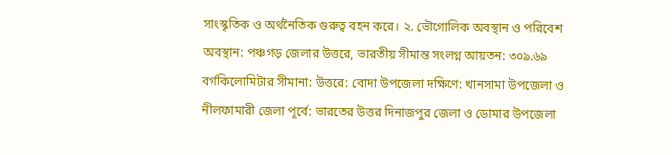সাংস্কৃতিক ও অর্থনৈতিক গুরুত্ব বহন করে। ২. ভৌগোলিক অবস্থান ও পরিবেশ অবস্থান: পঞ্চগড় জেলার উত্তরে, ভারতীয় সীমান্ত সংলগ্ন আয়তন: ৩০৯.৬৯ বর্গকিলোমিটার সীমানা: উত্তরে: বোদা উপজেলা দক্ষিণে: খানসামা উপজেলা ও নীলফামারী জেলা পূর্বে: ভারতের উত্তর দিনাজপুর জেলা ও ডোমার উপজেলা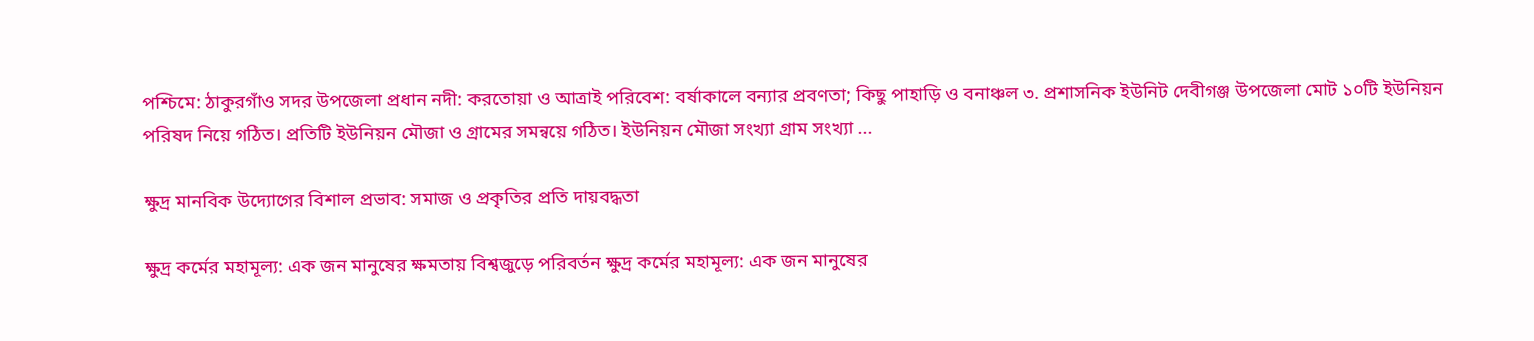পশ্চিমে: ঠাকুরগাঁও সদর উপজেলা প্রধান নদী: করতোয়া ও আত্রাই পরিবেশ: বর্ষাকালে বন্যার প্রবণতা; কিছু পাহাড়ি ও বনাঞ্চল ৩. প্রশাসনিক ইউনিট দেবীগঞ্জ উপজেলা মোট ১০টি ইউনিয়ন পরিষদ নিয়ে গঠিত। প্রতিটি ইউনিয়ন মৌজা ও গ্রামের সমন্বয়ে গঠিত। ইউনিয়ন মৌজা সংখ্যা গ্রাম সংখ্যা ...

ক্ষুদ্র মানবিক উদ্যোগের বিশাল প্রভাব: সমাজ ও প্রকৃতির প্রতি দায়বদ্ধতা

ক্ষুদ্র কর্মের মহামূল্য: এক জন মানুষের ক্ষমতায় বিশ্বজুড়ে পরিবর্তন ক্ষুদ্র কর্মের মহামূল্য: এক জন মানুষের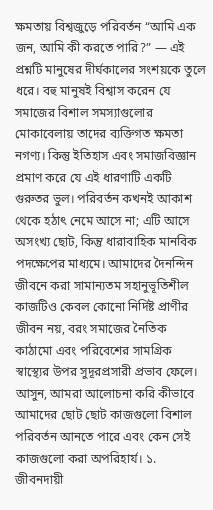ক্ষমতায় বিশ্বজুড়ে পরিবর্তন “আমি এক জন, আমি কী করতে পারি?” — এই প্রশ্নটি মানুষের দীর্ঘকালের সংশয়কে তুলে ধরে। বহু মানুষই বিশ্বাস করেন যে সমাজের বিশাল সমস্যাগুলোর মোকাবেলায় তাদের ব্যক্তিগত ক্ষমতা নগণ্য। কিন্তু ইতিহাস এবং সমাজবিজ্ঞান প্রমাণ করে যে এই ধারণাটি একটি গুরুতর ভুল। পরিবর্তন কখনই আকাশ থেকে হঠাৎ নেমে আসে না; এটি আসে অসংখ্য ছোট, কিন্তু ধারাবাহিক মানবিক পদক্ষেপের মাধ্যমে। আমাদের দৈনন্দিন জীবনে করা সামান্যতম সহানুভূতিশীল কাজটিও কেবল কোনো নির্দিষ্ট প্রাণীর জীবন নয়, বরং সমাজের নৈতিক কাঠামো এবং পরিবেশের সামগ্রিক স্বাস্থ্যের উপর সুদূরপ্রসারী প্রভাব ফেলে। আসুন, আমরা আলোচনা করি কীভাবে আমাদের ছোট ছোট কাজগুলো বিশাল পরিবর্তন আনতে পারে এবং কেন সেই কাজগুলো করা অপরিহার্য। ১. জীবনদায়ী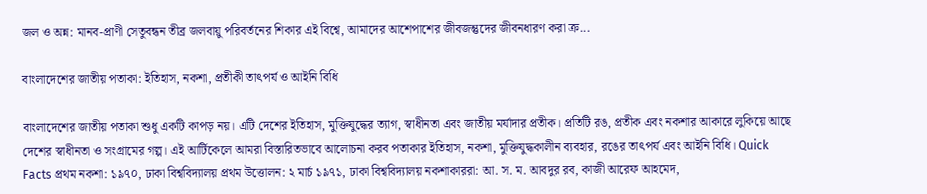জল ও অন্ন: মানব-প্রাণী সেতুবন্ধন তীব্র জলবায়ু পরিবর্তনের শিকার এই বিশ্বে, আমাদের আশেপাশের জীবজন্তুদের জীবনধারণ করা ক্র...

বাংলাদেশের জাতীয় পতাকা: ইতিহাস, নকশা, প্রতীকী তাৎপর্য ও আইনি বিধি

বাংলাদেশের জাতীয় পতাকা শুধু একটি কাপড় নয়। এটি দেশের ইতিহাস, মুক্তিযুদ্ধের ত্যাগ, স্বাধীনতা এবং জাতীয় মর্যাদার প্রতীক। প্রতিটি রঙ, প্রতীক এবং নকশার আকারে লুকিয়ে আছে দেশের স্বাধীনতা ও সংগ্রামের গল্প। এই আর্টিকেলে আমরা বিস্তারিতভাবে আলোচনা করব পতাকার ইতিহাস, নকশা, মুক্তিযুদ্ধকালীন ব্যবহার, রঙের তাৎপর্য এবং আইনি বিধি। Quick Facts প্রথম নকশা: ১৯৭০, ঢাকা বিশ্ববিদ্যালয় প্রথম উত্তোলন: ২ মার্চ ১৯৭১, ঢাকা বিশ্ববিদ্যালয় নকশাকাররা: আ. স. ম. আবদুর রব, কাজী আরেফ আহমেদ,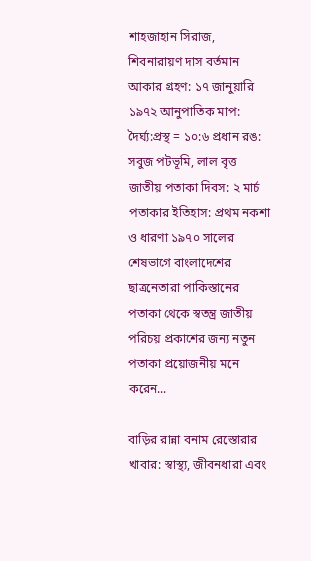শাহজাহান সিরাজ, শিবনারায়ণ দাস বর্তমান আকার গ্রহণ: ১৭ জানুয়ারি ১৯৭২ আনুপাতিক মাপ: দৈর্ঘ্য:প্রস্থ = ১০:৬ প্রধান রঙ: সবুজ পটভূমি, লাল বৃত্ত জাতীয় পতাকা দিবস: ২ মার্চ পতাকার ইতিহাস: প্রথম নকশা ও ধারণা ১৯৭০ সালের শেষভাগে বাংলাদেশের ছাত্রনেতারা পাকিস্তানের পতাকা থেকে স্বতন্ত্র জাতীয় পরিচয় প্রকাশের জন্য নতুন পতাকা প্রয়োজনীয় মনে করেন...

বাড়ির রান্না বনাম রেস্তোরার খাবার: স্বাস্থ্য, জীবনধারা এবং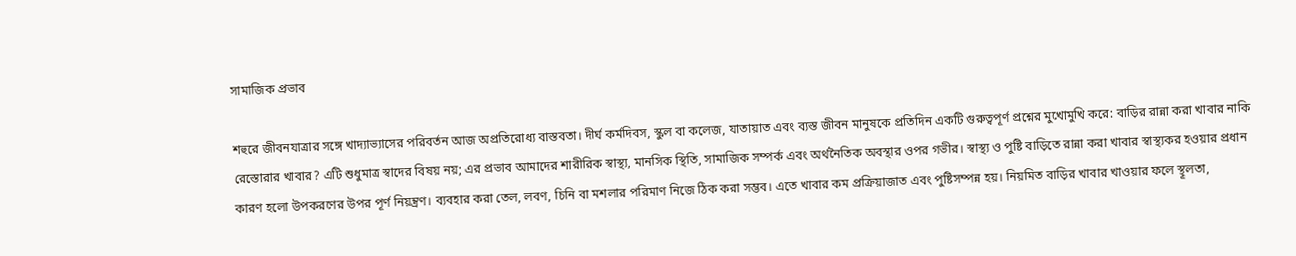সামাজিক প্রভাব

শহুরে জীবনযাত্রার সঙ্গে খাদ্যাভ্যাসের পরিবর্তন আজ অপ্রতিরোধ্য বাস্তবতা। দীর্ঘ কর্মদিবস, স্কুল বা কলেজ, যাতায়াত এবং ব্যস্ত জীবন মানুষকে প্রতিদিন একটি গুরুত্বপূর্ণ প্রশ্নের মুখোমুখি করে: বাড়ির রান্না করা খাবার নাকি রেস্তোরার খাবার? এটি শুধুমাত্র স্বাদের বিষয় নয়; এর প্রভাব আমাদের শারীরিক স্বাস্থ্য, মানসিক স্থিতি, সামাজিক সম্পর্ক এবং অর্থনৈতিক অবস্থার ওপর গভীর। স্বাস্থ্য ও পুষ্টি বাড়িতে রান্না করা খাবার স্বাস্থ্যকর হওয়ার প্রধান কারণ হলো উপকরণের উপর পূর্ণ নিয়ন্ত্রণ। ব্যবহার করা তেল, লবণ, চিনি বা মশলার পরিমাণ নিজে ঠিক করা সম্ভব। এতে খাবার কম প্রক্রিয়াজাত এবং পুষ্টিসম্পন্ন হয়। নিয়মিত বাড়ির খাবার খাওয়ার ফলে স্থূলতা,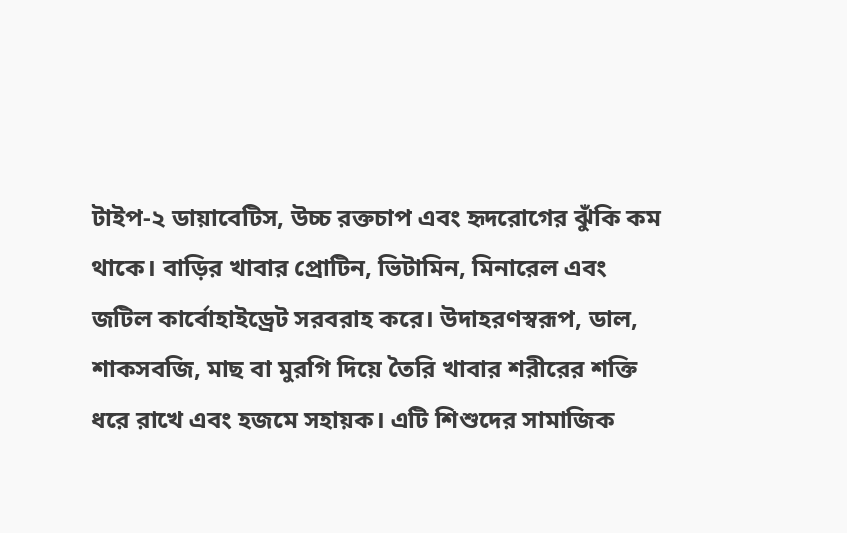টাইপ-২ ডায়াবেটিস, উচ্চ রক্তচাপ এবং হৃদরোগের ঝুঁকি কম থাকে। বাড়ির খাবার প্রোটিন, ভিটামিন, মিনারেল এবং জটিল কার্বোহাইড্রেট সরবরাহ করে। উদাহরণস্বরূপ, ডাল, শাকসবজি, মাছ বা মুরগি দিয়ে তৈরি খাবার শরীরের শক্তি ধরে রাখে এবং হজমে সহায়ক। এটি শিশুদের সামাজিক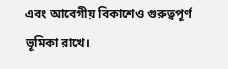এবং আবেগীয় বিকাশেও গুরুত্বপূর্ণ ভূমিকা রাখে।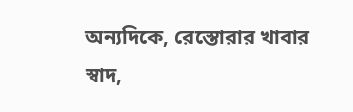অন্যদিকে, রেস্তোরার খাবার স্বাদ,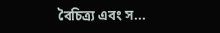বৈচিত্র্য এবং স...